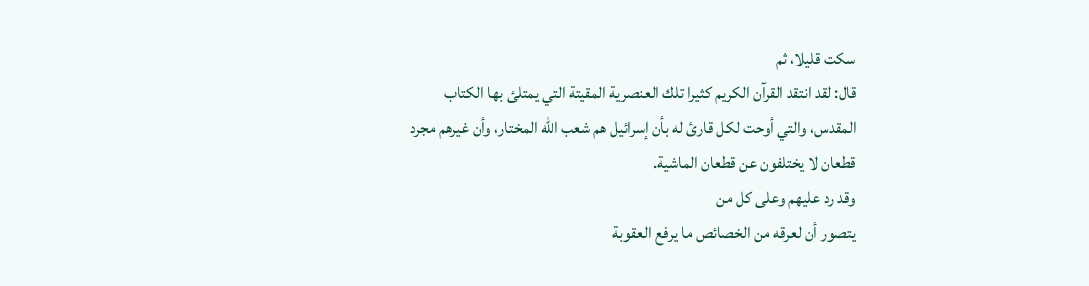سكت قليلا، ثم
قال: لقد انتقد القرآن الكريم كثيرا تلك العنصرية المقيتة التي يمتلئ بها الكتاب
المقدس، والتي أوحت لكل قارئ له بأن إسرائيل هم شعب الله المختار، وأن غيرهم مجرد
قطعان لا يختلفون عن قطعان الماشية.
وقد رد عليهم وعلى كل من
يتصور أن لعرقه من الخصائص ما يرفع العقوبة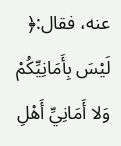عنه، فقال:﴿ لَيْسَ بِأَمَانِيِّكُمْ
وَلا أَمَانِيِّ أَهْلِ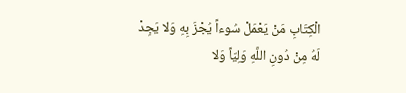الْكِتَابِ مَنْ يَعْمَلْ سُوءاً يُجْزَ بِهِ وَلا يَجِدْ
لَهُ مِنْ دُونِ اللَّهِ وَلِيّاً وَلا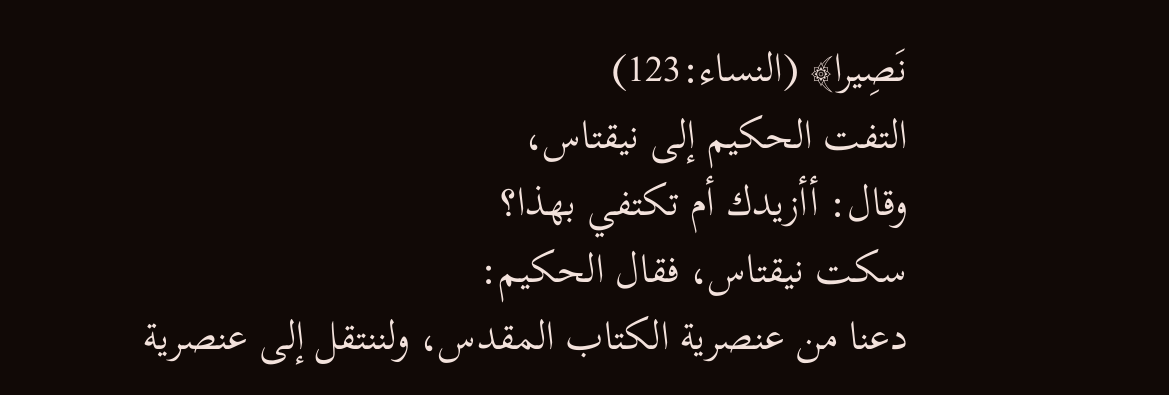نَصِيرا﴾ (النساء:123)
التفت الحكيم إلى نيقتاس،
وقال: أأزيدك أم تكتفي بهذا؟
سكت نيقتاس، فقال الحكيم:
دعنا من عنصرية الكتاب المقدس، ولننتقل إلى عنصرية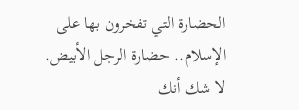الحضارة التي تفخرون بها على
الإسلام.. حضارة الرجل الأبيض.
لا شك أنك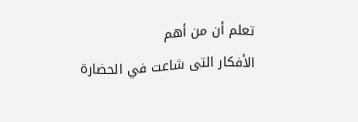تعلم أن من أهم
الأفكار التى شاعت في الحضارة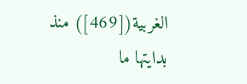الغربية([469]) منذ
بدايتها ما